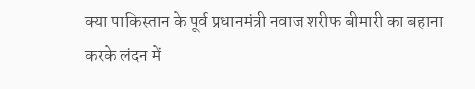क्या पाकिस्तान के पूर्व प्रधानमंत्री नवाज शरीफ बीमारी का बहाना करके लंदन में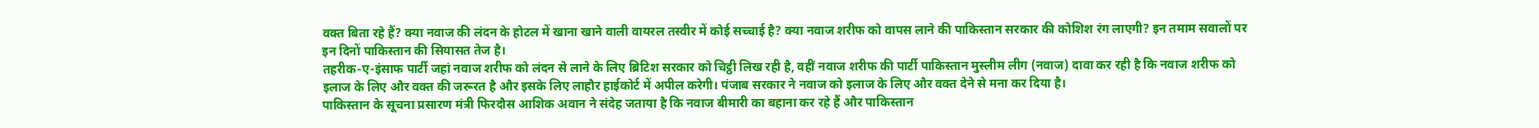वक्त बिता रहे हैं? क्या नवाज की लंदन के होटल में खाना खाने वाली वायरल तस्वीर में कोई सच्चाई है? क्या नवाज शरीफ को वापस लाने की पाकिस्तान सरकार की कोशिश रंग लाएगी? इन तमाम सवालों पर इन दिनों पाकिस्तान की सियासत तेज है।
तहरीक-ए-इंसाफ पार्टी जहां नवाज शरीफ को लंदन से लाने के लिए ब्रिटिश सरकार को चिट्ठी लिख रही है, वहीं नवाज शरीफ की पार्टी पाकिस्तान मुस्लीम लीग (नवाज) दावा कर रही है कि नवाज शरीफ को इलाज के लिए और वक्त की जरूरत है और इसके लिए लाहौर हाईकोर्ट में अपील करेगी। पंजाब सरकार ने नवाज को इलाज के लिए और वक्त देने से मना कर दिया है।
पाकिस्तान के सूचना प्रसारण मंत्री फिरदौस आशिक अवान ने संदेह जताया है कि नवाज बीमारी का बहाना कर रहे हैं और पाकिस्तान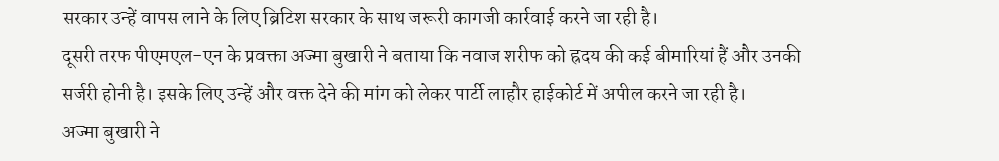सरकार उन्हें वापस लाने के लिए ब्रिटिश सरकार के साथ जरूरी कागजी कार्रवाई करने जा रही है।
दूसरी तरफ पीएमएल-एन के प्रवक्ता अज्मा बुखारी ने बताया कि नवाज शरीफ को ह्रदय की कई बीमारियां हैं और उनकी सर्जरी होनी है। इसके लिए उन्हें और वक्त देने की मांग को लेकर पार्टी लाहौर हाईकोर्ट में अपील करने जा रही है।
अज्मा बुखारी ने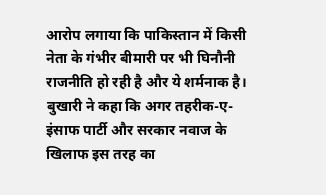आरोप लगाया कि पाकिस्तान में किसी नेता के गंभीर बीमारी पर भी घिनौनी राजनीति हो रही है और ये शर्मनाक है। बुखारी ने कहा कि अगर तहरीक-ए-इंसाफ पार्टी और सरकार नवाज के खिलाफ इस तरह का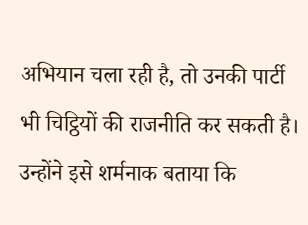अभियान चला रही है, तो उनकी पार्टी भी चिट्ठियों की राजनीति कर सकती है। उन्होंने इसे शर्मनाक बताया कि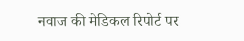नवाज की मेडिकल रिपोर्ट पर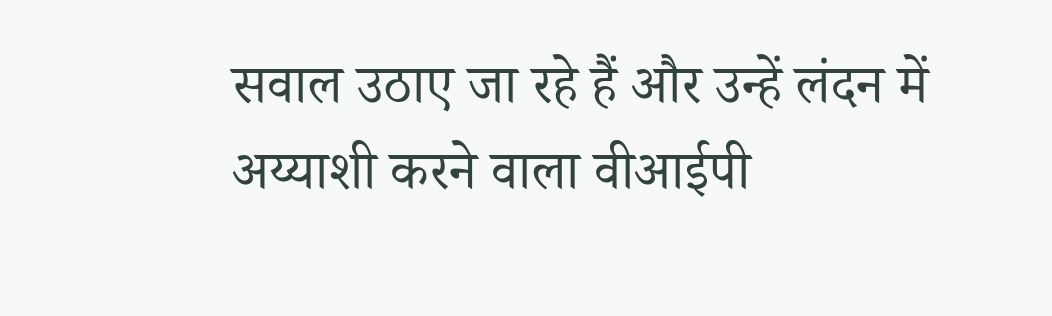सवाल उठाए जा रहे हैं और उन्हें लंदन में अय्याशी करने वाला वीआईपी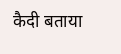कैदी बताया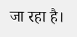जा रहा है।